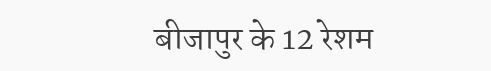बीजापुर के 12 रेशम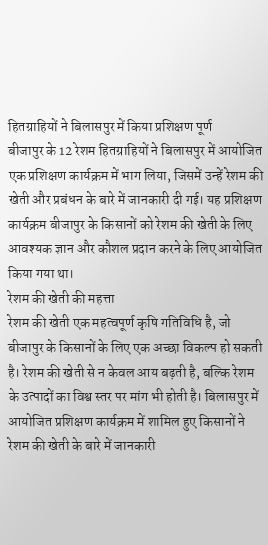हितग्राहियों ने बिलासपुर में किया प्रशिक्षण पूर्ण
बीजापुर के 12 रेशम हितग्राहियों ने बिलासपुर में आयोजित एक प्रशिक्षण कार्यक्रम में भाग लिया, जिसमें उन्हें रेशम की खेती और प्रबंधन के बारे में जानकारी दी गई। यह प्रशिक्षण कार्यक्रम बीजापुर के किसानों को रेशम की खेती के लिए आवश्यक ज्ञान और कौशल प्रदान करने के लिए आयोजित किया गया था।
रेशम की खेती की महत्ता
रेशम की खेती एक महत्वपूर्ण कृषि गतिविधि है, जो बीजापुर के किसानों के लिए एक अच्छा विकल्प हो सकती है। रेशम की खेती से न केवल आय बढ़ती है, बल्कि रेशम के उत्पादों का विश्व स्तर पर मांग भी होती है। बिलासपुर में आयोजित प्रशिक्षण कार्यक्रम में शामिल हुए किसानों ने रेशम की खेती के बारे में जानकारी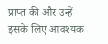प्राप्त की और उन्हें इसके लिए आवश्यक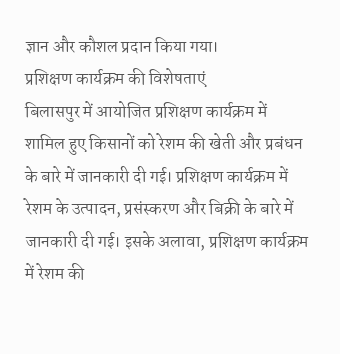ज्ञान और कौशल प्रदान किया गया।
प्रशिक्षण कार्यक्रम की विशेषताएं
बिलासपुर में आयोजित प्रशिक्षण कार्यक्रम में शामिल हुए किसानों को रेशम की खेती और प्रबंधन के बारे में जानकारी दी गई। प्रशिक्षण कार्यक्रम में रेशम के उत्पादन, प्रसंस्करण और बिक्री के बारे में जानकारी दी गई। इसके अलावा, प्रशिक्षण कार्यक्रम में रेशम की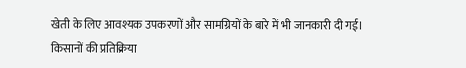खेती के लिए आवश्यक उपकरणों और सामग्रियों के बारे में भी जानकारी दी गई।
किसानों की प्रतिक्रिया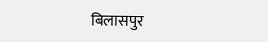बिलासपुर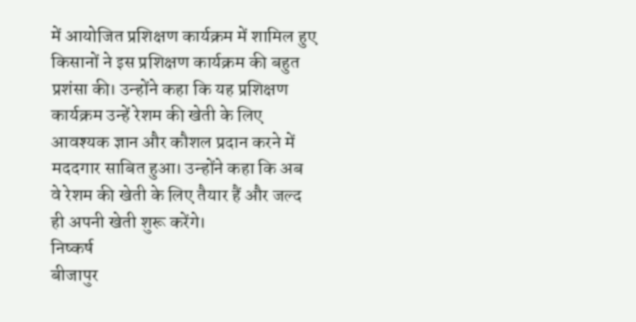में आयोजित प्रशिक्षण कार्यक्रम में शामिल हुए किसानों ने इस प्रशिक्षण कार्यक्रम की बहुत प्रशंसा की। उन्होंने कहा कि यह प्रशिक्षण कार्यक्रम उन्हें रेशम की खेती के लिए आवश्यक ज्ञान और कौशल प्रदान करने में मददगार साबित हुआ। उन्होंने कहा कि अब वे रेशम की खेती के लिए तैयार हैं और जल्द ही अपनी खेती शुरू करेंगे।
निष्कर्ष
बीजापुर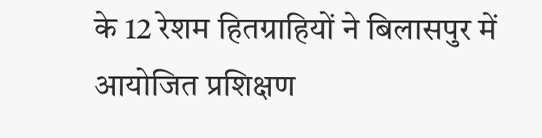के 12 रेशम हितग्राहियों ने बिलासपुर में आयोजित प्रशिक्षण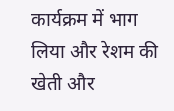कार्यक्रम में भाग लिया और रेशम की खेती और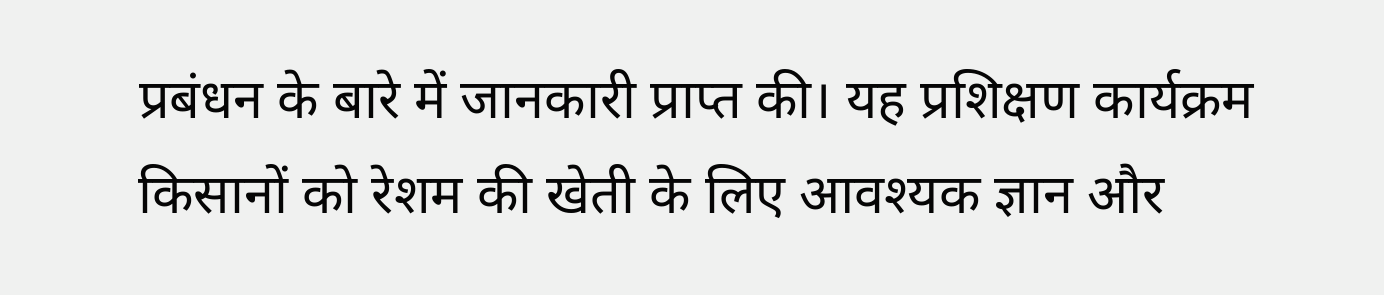प्रबंधन के बारे में जानकारी प्राप्त की। यह प्रशिक्षण कार्यक्रम किसानों को रेशम की खेती के लिए आवश्यक ज्ञान और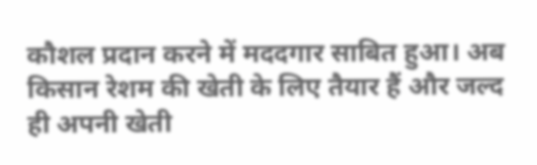कौशल प्रदान करने में मददगार साबित हुआ। अब किसान रेशम की खेती के लिए तैयार हैं और जल्द ही अपनी खेती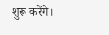शुरू करेंगे।